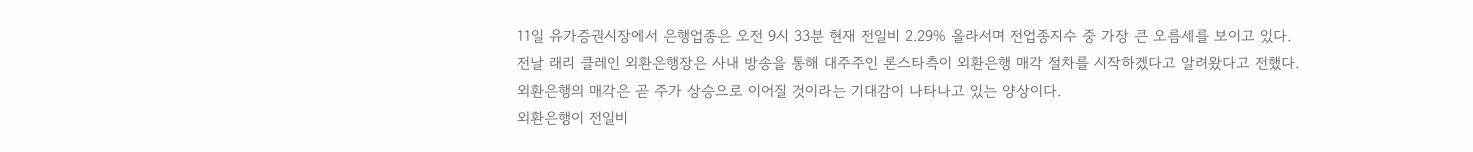11일 유가증권시장에서 은행업종은 오전 9시 33분 현재 전일비 2.29% 올라서며 전업종지수 중 가장 큰 오름세를 보이고 있다.
전날 래리 클레인 외환은행장은 사내 방송을 통해 대주주인 론스타측이 외환은행 매각 절차를 시작하겠다고 알려왔다고 전했다.
외환은행의 매각은 곧 주가 상승으로 이어질 것이라는 기대감이 나타나고 있는 양상이다.
외환은행이 전일비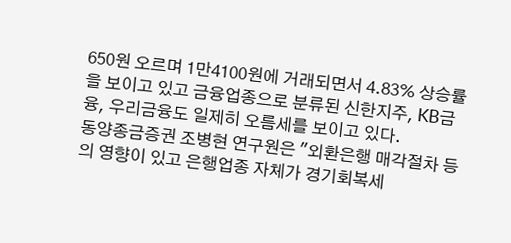650원 오르며 1만4100원에 거래되면서 4.83% 상승률을 보이고 있고 금융업종으로 분류된 신한지주, KB금융, 우리금융도 일제히 오름세를 보이고 있다.
동양종금증권 조병현 연구원은 "외환은행 매각절차 등의 영향이 있고 은행업종 자체가 경기회복세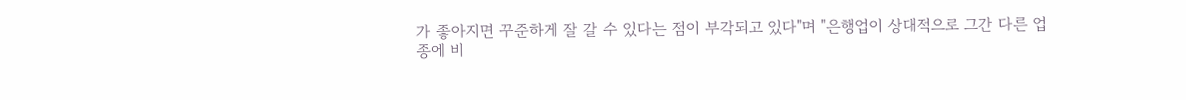가 좋아지면 꾸준하게 잘 갈 수 있다는 점이 부각되고 있다"며 "은행업이 상대적으로 그간 다른 업종에 비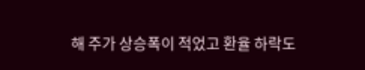해 주가 상승폭이 적었고 환율 하락도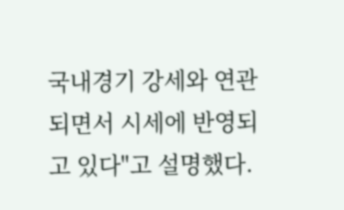국내경기 강세와 연관되면서 시세에 반영되고 있다"고 설명했다.